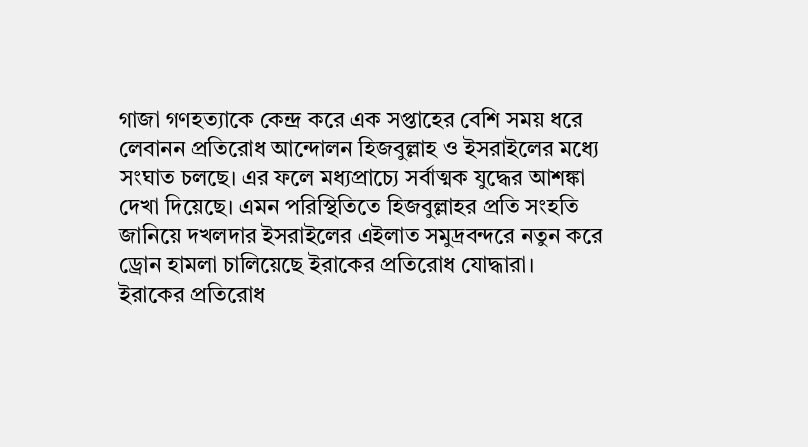গাজা গণহত্যাকে কেন্দ্র করে এক সপ্তাহের বেশি সময় ধরে লেবানন প্রতিরোধ আন্দোলন হিজবুল্লাহ ও ইসরাইলের মধ্যে সংঘাত চলছে। এর ফলে মধ্যপ্রাচ্যে সর্বাত্মক যুদ্ধের আশঙ্কা দেখা দিয়েছে। এমন পরিস্থিতিতে হিজবুল্লাহর প্রতি সংহতি জানিয়ে দখলদার ইসরাইলের এইলাত সমুদ্রবন্দরে নতুন করে ড্রোন হামলা চালিয়েছে ইরাকের প্রতিরোধ যোদ্ধারা।
ইরাকের প্রতিরোধ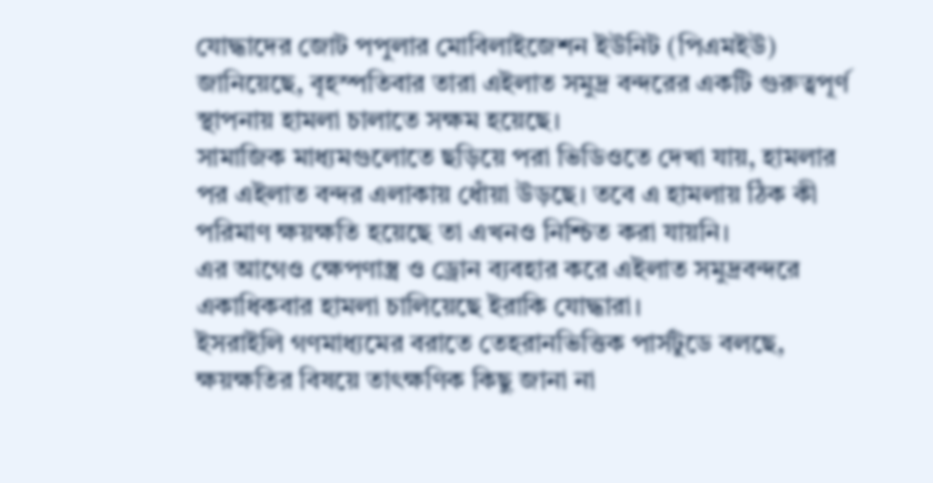যোদ্ধাদের জোট পপুলার মোবিলাইজেশন ইউনিট (পিএমইউ) জানিয়েছে, বৃহস্পতিবার তারা এইলাত সমুদ্র বন্দরের একটি গুরুত্বপূর্ণ স্থাপনায় হামলা চালাতে সক্ষম হয়েছে।
সামাজিক মাধ্যমগুলোতে ছড়িয়ে পরা ভিডিওতে দেখা যায়, হামলার পর এইলাত বন্দর এলাকায় ধোঁয়া উড়ছে। তবে এ হামলায় ঠিক কী পরিমাণ ক্ষয়ক্ষতি হয়েছে তা এখনও নিশ্চিত করা যায়নি।
এর আগেও ক্ষেপণাস্ত্র ও ড্রোন ব্যবহার করে এইলাত সমুদ্রবন্দরে একাধিকবার হামলা চালিয়েছে ইরাকি যোদ্ধারা।
ইসরাইলি গণমাধ্যমের বরাতে তেহরানভিত্তিক পার্সটুডে বলছে, ক্ষয়ক্ষতির বিষয়ে তাৎক্ষণিক কিছু জানা না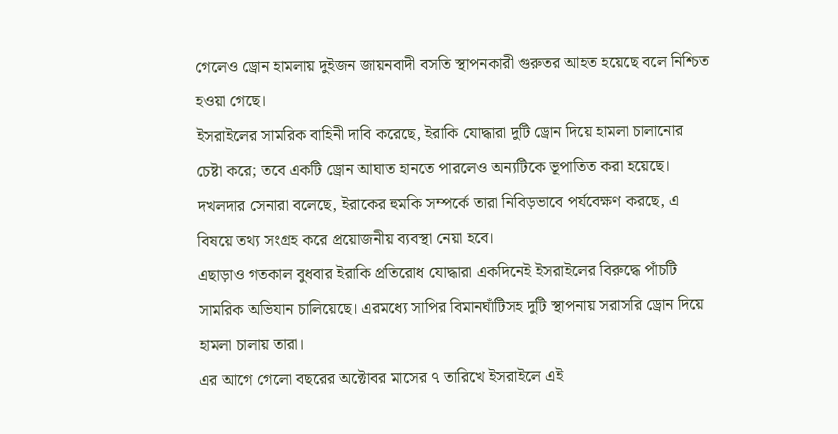গেলেও ড্রোন হামলায় দুইজন জায়নবাদী বসতি স্থাপনকারী গুরুতর আহত হয়েছে বলে নিশ্চিত হওয়া গেছে।
ইসরাইলের সামরিক বাহিনী দাবি করেছে, ইরাকি যোদ্ধারা দুটি ড্রোন দিয়ে হামলা চালানোর চেষ্টা করে; তবে একটি ড্রোন আঘাত হানতে পারলেও অন্যটিকে ভূপাতিত করা হয়েছে। দখলদার সেনারা বলেছে, ইরাকের হুমকি সম্পর্কে তারা নিবিড়ভাবে পর্যবেক্ষণ করছে, এ বিষয়ে তথ্য সংগ্রহ করে প্রয়োজনীয় ব্যবস্থা নেয়া হবে।
এছাড়াও গতকাল বুধবার ইরাকি প্রতিরোধ যোদ্ধারা একদিনেই ইসরাইলের বিরুদ্ধে পাঁচটি সামরিক অভিযান চালিয়েছে। এরমধ্যে সাপির বিমানঘাঁটিসহ দুটি স্থাপনায় সরাসরি ড্রোন দিয়ে হামলা চালায় তারা।
এর আগে গেলো বছরের অক্টোবর মাসের ৭ তারিখে ইসরাইলে এই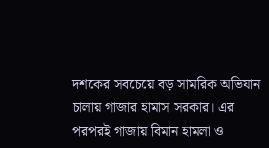দশকের সবচেয়ে বড় সামরিক অভিযান চালায় গাজার হামাস সরকার। এর পরপরই গাজায় বিমান হামলা ও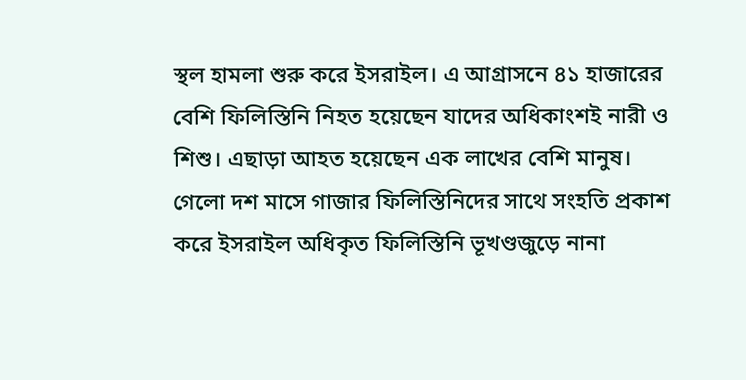স্থল হামলা শুরু করে ইসরাইল। এ আগ্রাসনে ৪১ হাজারের বেশি ফিলিস্তিনি নিহত হয়েছেন যাদের অধিকাংশই নারী ও শিশু। এছাড়া আহত হয়েছেন এক লাখের বেশি মানুষ।
গেলো দশ মাসে গাজার ফিলিস্তিনিদের সাথে সংহতি প্রকাশ করে ইসরাইল অধিকৃত ফিলিস্তিনি ভূখণ্ডজুড়ে নানা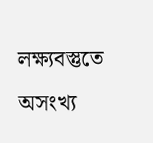লক্ষ্যবস্তুতে অসংখ্য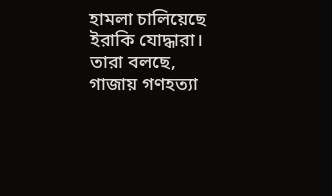হামলা চালিয়েছে ইরাকি যোদ্ধারা।
তারা বলছে, গাজায় গণহত্যা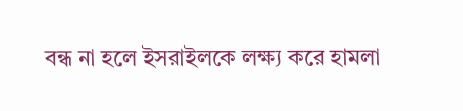বন্ধ না হলে ইসরাইলকে লক্ষ্য করে হামলা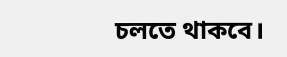চলতে থাকবে।